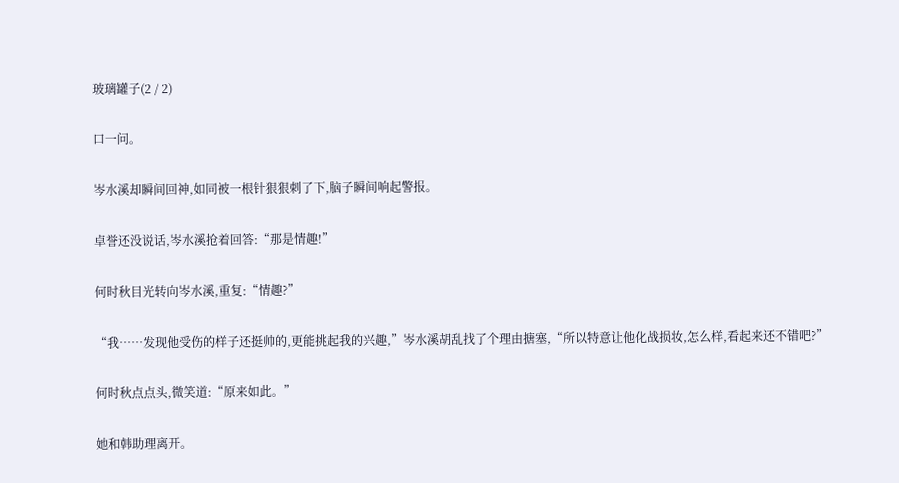玻璃罐子(2 / 2)

口一问。

岑水溪却瞬间回神,如同被一根针狠狠刺了下,脑子瞬间响起警报。

卓誉还没说话,岑水溪抢着回答:“那是情趣!”

何时秋目光转向岑水溪,重复:“情趣?”

“我……发现他受伤的样子还挺帅的,更能挑起我的兴趣,”岑水溪胡乱找了个理由搪塞,“所以特意让他化战损妆,怎么样,看起来还不错吧?”

何时秋点点头,微笑道:“原来如此。”

她和韩助理离开。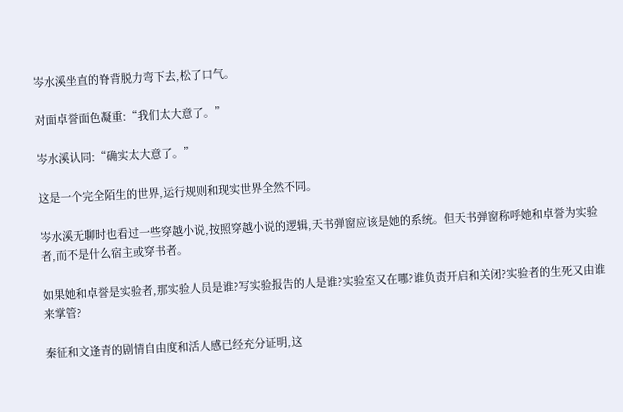岑水溪坐直的脊背脱力弯下去,松了口气。

对面卓誉面色凝重:“我们太大意了。”

岑水溪认同:“确实太大意了。”

这是一个完全陌生的世界,运行规则和现实世界全然不同。

岑水溪无聊时也看过一些穿越小说,按照穿越小说的逻辑,天书弹窗应该是她的系统。但天书弹窗称呼她和卓誉为实验者,而不是什么宿主或穿书者。

如果她和卓誉是实验者,那实验人员是谁?写实验报告的人是谁?实验室又在哪?谁负责开启和关闭?实验者的生死又由谁来掌管?

秦征和文逢青的剧情自由度和活人感已经充分证明,这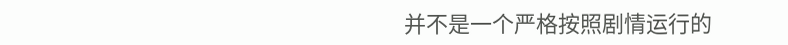并不是一个严格按照剧情运行的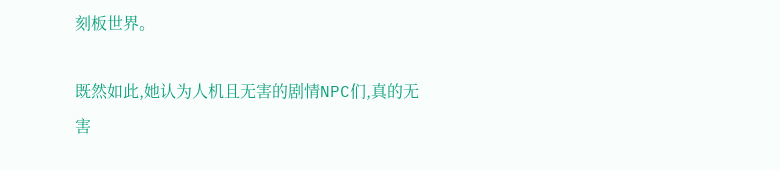刻板世界。

既然如此,她认为人机且无害的剧情NPC们,真的无害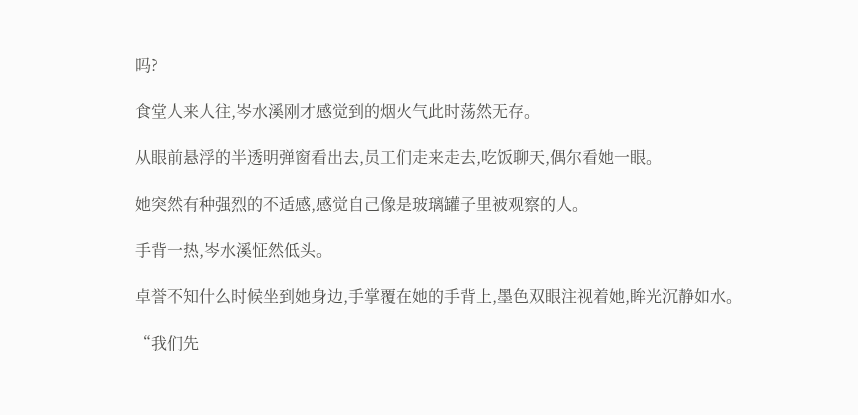吗?

食堂人来人往,岑水溪刚才感觉到的烟火气此时荡然无存。

从眼前悬浮的半透明弹窗看出去,员工们走来走去,吃饭聊天,偶尔看她一眼。

她突然有种强烈的不适感,感觉自己像是玻璃罐子里被观察的人。

手背一热,岑水溪怔然低头。

卓誉不知什么时候坐到她身边,手掌覆在她的手背上,墨色双眼注视着她,眸光沉静如水。

“我们先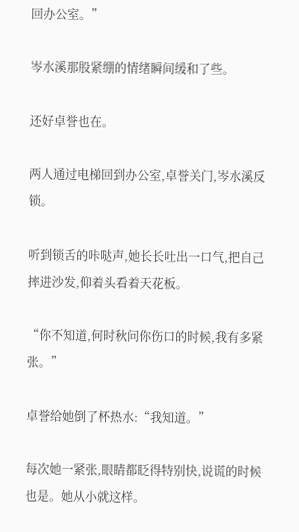回办公室。”

岑水溪那股紧绷的情绪瞬间缓和了些。

还好卓誉也在。

两人通过电梯回到办公室,卓誉关门,岑水溪反锁。

听到锁舌的咔哒声,她长长吐出一口气,把自己摔进沙发,仰着头看着天花板。

“你不知道,何时秋问你伤口的时候,我有多紧张。”

卓誉给她倒了杯热水:“我知道。”

每次她一紧张,眼睛都眨得特别快,说谎的时候也是。她从小就这样。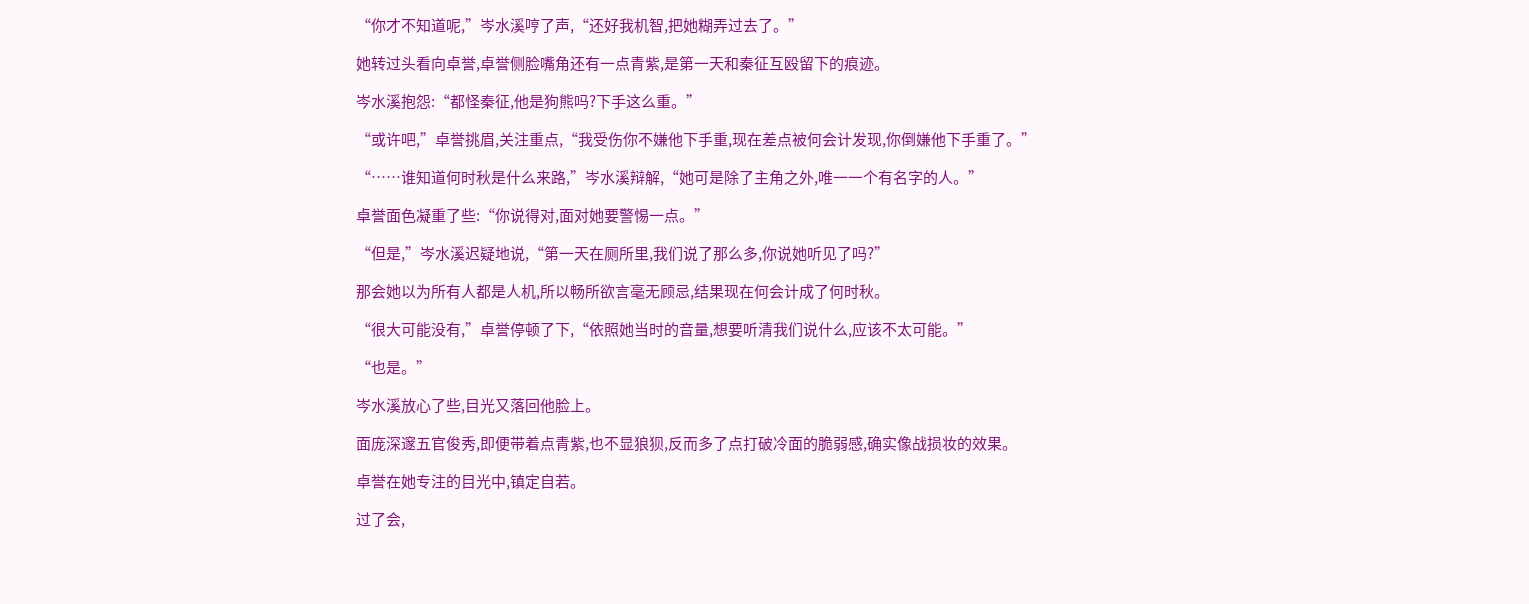“你才不知道呢,”岑水溪哼了声,“还好我机智,把她糊弄过去了。”

她转过头看向卓誉,卓誉侧脸嘴角还有一点青紫,是第一天和秦征互殴留下的痕迹。

岑水溪抱怨:“都怪秦征,他是狗熊吗?下手这么重。”

“或许吧,”卓誉挑眉,关注重点,“我受伤你不嫌他下手重,现在差点被何会计发现,你倒嫌他下手重了。”

“……谁知道何时秋是什么来路,”岑水溪辩解,“她可是除了主角之外,唯一一个有名字的人。”

卓誉面色凝重了些:“你说得对,面对她要警惕一点。”

“但是,”岑水溪迟疑地说,“第一天在厕所里,我们说了那么多,你说她听见了吗?”

那会她以为所有人都是人机,所以畅所欲言毫无顾忌,结果现在何会计成了何时秋。

“很大可能没有,”卓誉停顿了下,“依照她当时的音量,想要听清我们说什么,应该不太可能。”

“也是。”

岑水溪放心了些,目光又落回他脸上。

面庞深邃五官俊秀,即便带着点青紫,也不显狼狈,反而多了点打破冷面的脆弱感,确实像战损妆的效果。

卓誉在她专注的目光中,镇定自若。

过了会,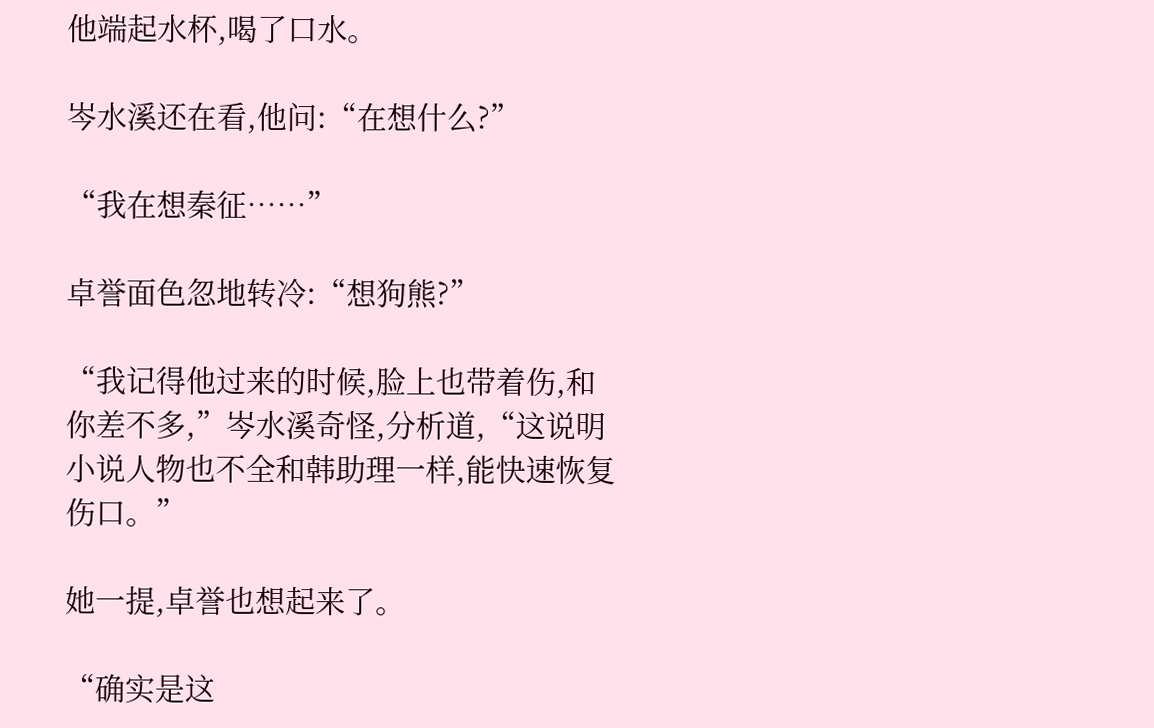他端起水杯,喝了口水。

岑水溪还在看,他问:“在想什么?”

“我在想秦征……”

卓誉面色忽地转冷:“想狗熊?”

“我记得他过来的时候,脸上也带着伤,和你差不多,”岑水溪奇怪,分析道,“这说明小说人物也不全和韩助理一样,能快速恢复伤口。”

她一提,卓誉也想起来了。

“确实是这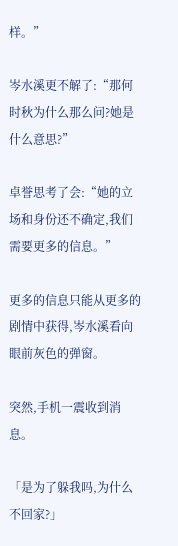样。”

岑水溪更不解了:“那何时秋为什么那么问?她是什么意思?”

卓誉思考了会:“她的立场和身份还不确定,我们需要更多的信息。”

更多的信息只能从更多的剧情中获得,岑水溪看向眼前灰色的弹窗。

突然,手机一震收到消息。

「是为了躲我吗,为什么不回家?」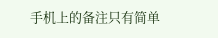手机上的备注只有简单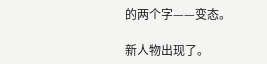的两个字——变态。

新人物出现了。